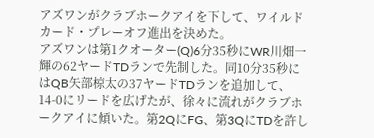アズワンがクラブホークアイを下して、ワイルドカード・プレーオフ進出を決めた。
アズワンは第1クオーター(Q)6分35秒にWR川畑一輝の62ヤードTDランで先制した。同10分35秒にはQB矢部椋太の37ヤードTDランを追加して、14-0にリードを広げたが、徐々に流れがクラブホークアイに傾いた。第2QにFG、第3QにTDを許し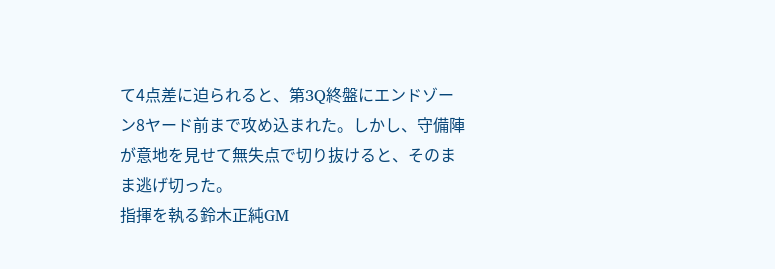て4点差に迫られると、第3Q終盤にエンドゾーン8ヤード前まで攻め込まれた。しかし、守備陣が意地を見せて無失点で切り抜けると、そのまま逃げ切った。
指揮を執る鈴木正純GM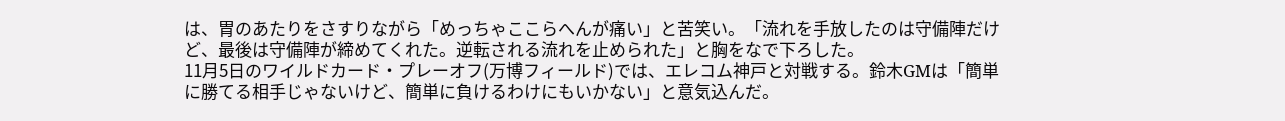は、胃のあたりをさすりながら「めっちゃここらへんが痛い」と苦笑い。「流れを手放したのは守備陣だけど、最後は守備陣が締めてくれた。逆転される流れを止められた」と胸をなで下ろした。
11月5日のワイルドカード・プレーオフ(万博フィールド)では、エレコム神戸と対戦する。鈴木GMは「簡単に勝てる相手じゃないけど、簡単に負けるわけにもいかない」と意気込んだ。